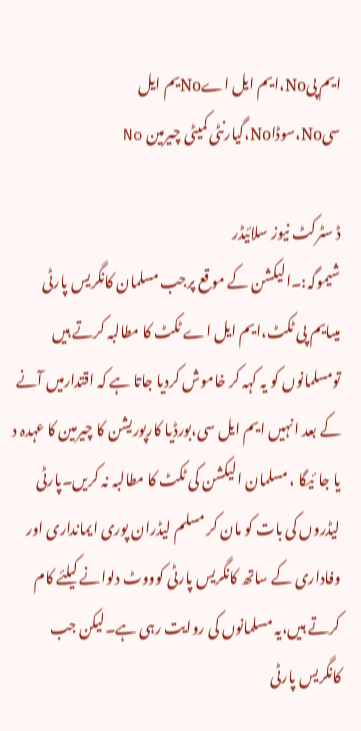ایم پیNo،ایم ایل اےNoیم ایل سیNo،سوڈاNo،گیارنٹی کمیٹی چیرمین No

ڈ سٹرکٹ نیوز سلائیڈر
شیموگہ:۔الیکشن کے موقع پرجب مسلمان کانگریس پارٹی میںایم پی ٹکٹ،ایم ایل اے ٹکٹ کا مطالبہ کرتے ہیں تومسلمانوں کو یہ کہہ کر خاموش کردیا جاتا ہے کہ اقتدارمیں آنے کے بعد انہیں ایم ایل سی،بورڈیا کارپوریشن کا چیرمین کا عہدہ د یا جا ئیگا ، مسلمان الیکشن کی ٹکٹ کا مطالبہ نہ کریں۔پارٹی لیڈروں کی بات کو مان کر مسلم لیڈران پوری ایمانداری اور وفاداری کے ساتھ کانگریس پارٹی کوووٹ دلوانے کیلئے کام کرتے ہیں،یہ مسلمانوں کی روایت رہی ہے۔لیکن جب کانگریس پارٹی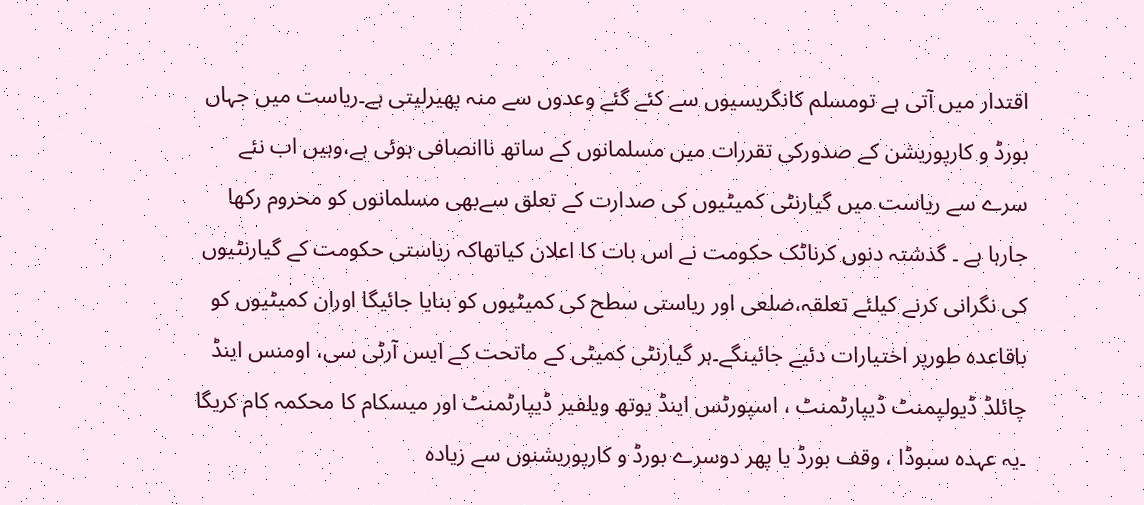اقتدار میں آتی ہے تومسلم کانگریسیوں سے کئے گئے وعدوں سے منہ پھیرلیتی ہے۔ریاست میں جہاں بورڈ و کارپوریشن کے صدورکی تقررات میں مسلمانوں کے ساتھ ناانصافی ہوئی ہے،وہیں اب نئے سرے سے ریاست میں گیارنٹی کمیٹیوں کی صدارت کے تعلق سےبھی مسلمانوں کو محروم رکھا جارہا ہے ۔ گذشتہ دنوں کرناٹک حکومت نے اس بات کا اعلان کیاتھاکہ ریاستی حکومت کے گیارنٹیوں کی نگرانی کرنے کیلئے تعلقہ،ضلعی اور ریاستی سطح کی کمیٹیوں کو بنایا جائیگا اوران کمیٹیوں کو باقاعدہ طورپر اختیارات دئیے جائینگے۔ہر گیارنٹی کمیٹی کے ماتحت کے ایس آرٹی سی، اومنس اینڈ چائلڈ ڈیولپمنٹ ڈیپارٹمنٹ ، اسپورٹس اینڈ یوتھ ویلفیر ڈیپارٹمنٹ اور میسکام کا محکمہ کام کریگا ۔یہ عہدہ سبوڈا ، وقف بورڈ یا پھر دوسرے بورڈ و کارپوریشنوں سے زیادہ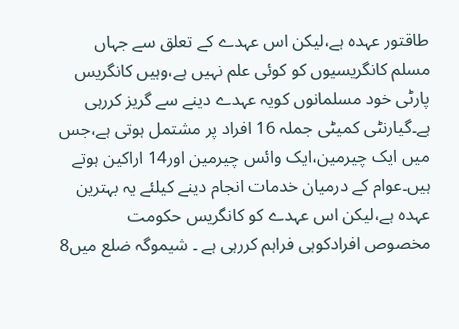طاقتور عہدہ ہے،لیکن اس عہدے کے تعلق سے جہاں مسلم کانگریسیوں کو کوئی علم نہیں ہے،وہیں کانگریس پارٹی خود مسلمانوں کویہ عہدے دینے سے گریز کررہی ہے۔گیارنٹی کمیٹی جملہ 16 افراد پر مشتمل ہوتی ہے،جس میں ایک چیرمین،ایک وائس چیرمین اور14 اراکین ہوتے ہیں۔عوام کے درمیان خدمات انجام دینے کیلئے یہ بہترین عہدہ ہے،لیکن اس عہدے کو کانگریس حکومت مخصوص افرادکوہی فراہم کررہی ہے ۔ شیموگہ ضلع میں8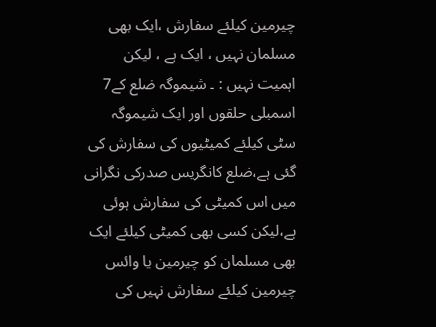چیرمین کیلئے سفارش ،ایک بھی مسلمان نہیں ، ایک ہے ، لیکن اہمیت نہیں : ۔ شیموگہ ضلع کے7 اسمبلی حلقوں اور ایک شیموگہ سٹی کیلئے کمیٹیوں کی سفارش کی گئی ہے،ضلع کانگریس صدرکی نگرانی میں اس کمیٹی کی سفارش ہوئی ہے،لیکن کسی بھی کمیٹی کیلئے ایک بھی مسلمان کو چیرمین یا وائس چیرمین کیلئے سفارش نہیں کی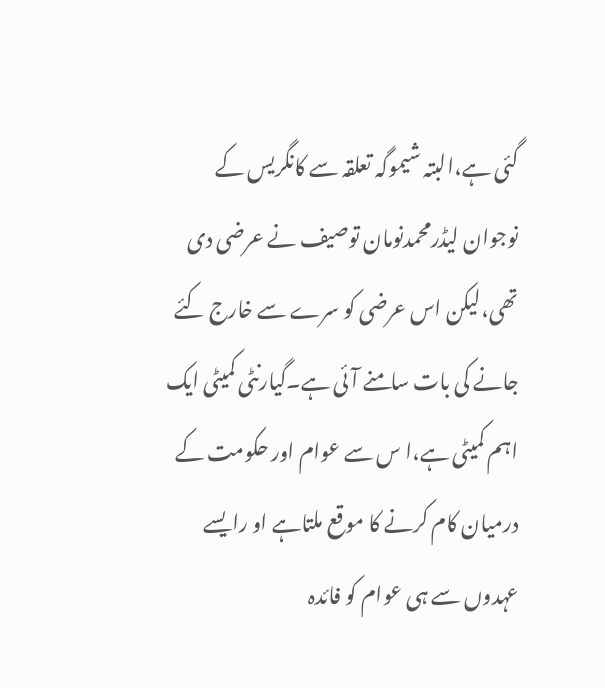گئی ہے،البتہ شیموگہ تعلقہ سے کانگریس کے نوجوان لیڈرمحمدنومان توصیف نے عرضی دی تھی،لیکن اس عرضی کو سرے سے خارج کئے جانے کی بات سامنے آئی ہے۔گیارنٹی کمیٹی ایک اہم کمیٹی ہے،ا س سے عوام اور حکومت کے درمیان کام کرنے کا موقع ملتاہے او رایسے عہدوں سے ہی عوام کو فائدہ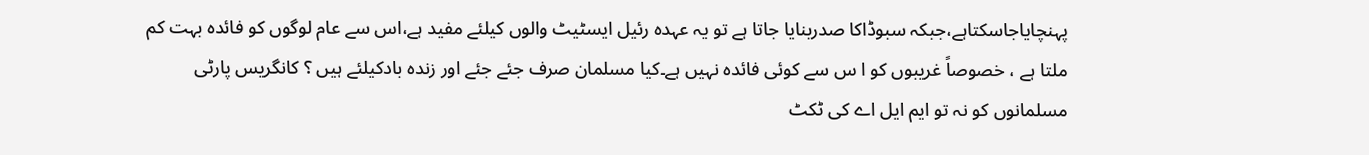پہنچایاجاسکتاہے،جبکہ سبوڈاکا صدربنایا جاتا ہے تو یہ عہدہ رئیل ایسٹیٹ والوں کیلئے مفید ہے،اس سے عام لوگوں کو فائدہ بہت کم ملتا ہے ، خصوصاً غریبوں کو ا س سے کوئی فائدہ نہیں ہے۔کیا مسلمان صرف جئے جئے اور زندہ بادکیلئے ہیں ؟ کانگریس پارٹی مسلمانوں کو نہ تو ایم ایل اے کی ٹکٹ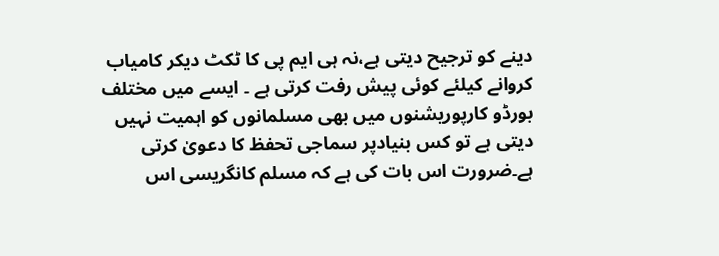دینے کو ترجیح دیتی ہے،نہ ہی ایم پی کا ٹکٹ دیکر کامیاب کروانے کیلئے کوئی پیش رفت کرتی ہے ۔ ایسے میں مختلف بورڈو کارپوریشنوں میں بھی مسلمانوں کو اہمیت نہیں دیتی ہے تو کس بنیادپر سماجی تحفظ کا دعویٰ کرتی ہے۔ضرورت اس بات کی ہے کہ مسلم کانگریسی اس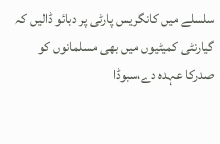سلسلے میں کانگریس پارٹی پر دبائو ڈالیں کہ گیارنٹی کمیٹیوں میں بھی مسلمانوں کو صدرکا عہدہ دے،سبوڈا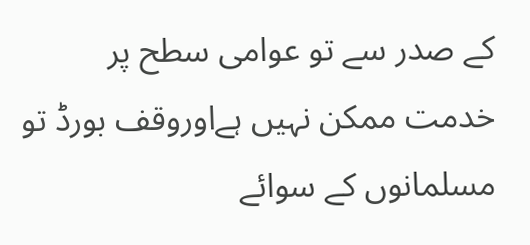کے صدر سے تو عوامی سطح پر خدمت ممکن نہیں ہےاوروقف بورڈ تو مسلمانوں کے سوائے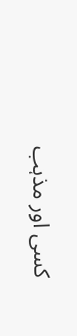کسی اور مذہب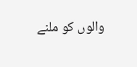والوں کو ملنے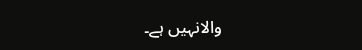والانہیں ہے۔